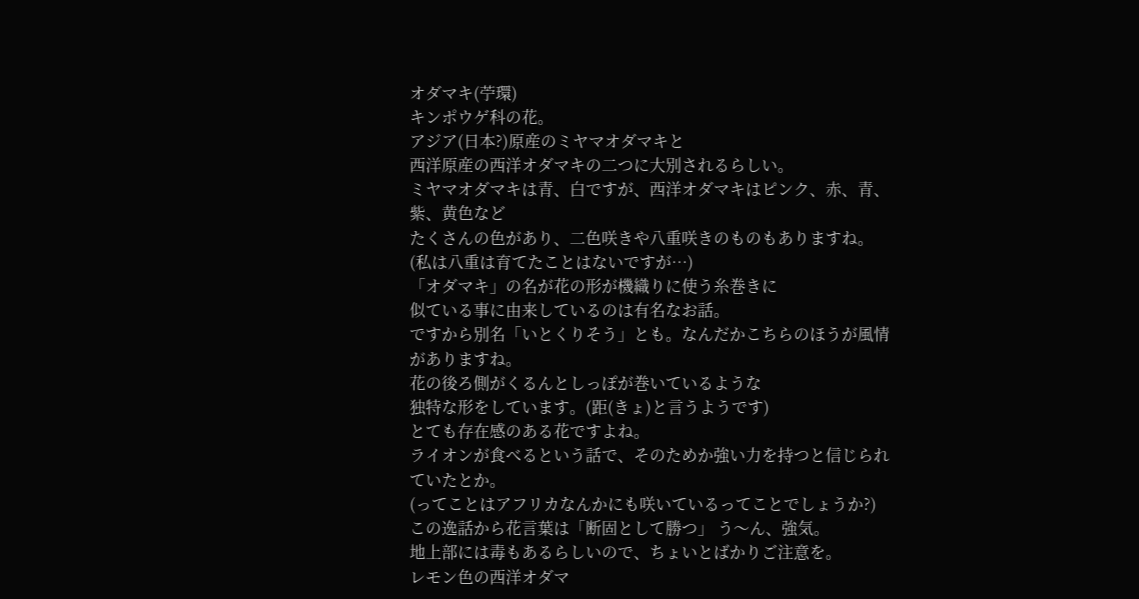オダマキ(苧環)
キンポウゲ科の花。
アジア(日本?)原産のミヤマオダマキと
西洋原産の西洋オダマキの二つに大別されるらしい。
ミヤマオダマキは青、白ですが、西洋オダマキはピンク、赤、青、紫、黄色など
たくさんの色があり、二色咲きや八重咲きのものもありますね。
(私は八重は育てたことはないですが…)
「オダマキ」の名が花の形が機織りに使う糸巻きに
似ている事に由来しているのは有名なお話。
ですから別名「いとくりそう」とも。なんだかこちらのほうが風情がありますね。
花の後ろ側がくるんとしっぽが巻いているような
独特な形をしています。(距(きょ)と言うようです)
とても存在感のある花ですよね。
ライオンが食べるという話で、そのためか強い力を持つと信じられていたとか。
(ってことはアフリカなんかにも咲いているってことでしょうか?)
この逸話から花言葉は「断固として勝つ」 う〜ん、強気。
地上部には毒もあるらしいので、ちょいとばかりご注意を。
レモン色の西洋オダマ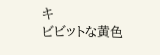キ
ビビットな黄色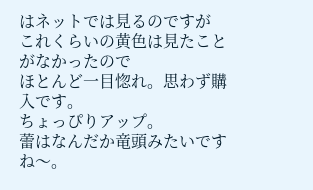はネットでは見るのですが
これくらいの黄色は見たことがなかったので
ほとんど一目惚れ。思わず購入です。
ちょっぴりアップ。
蕾はなんだか竜頭みたいですね〜。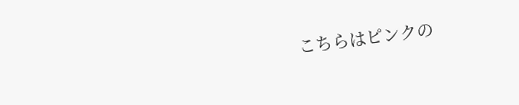こちらはピンクの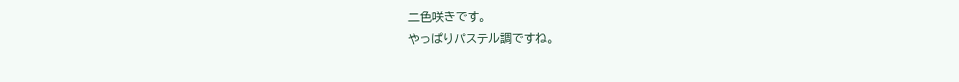二色咲きです。
やっぱりパステル調ですね。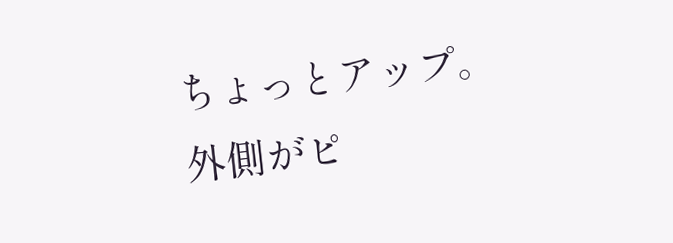ちょっとアップ。
外側がピ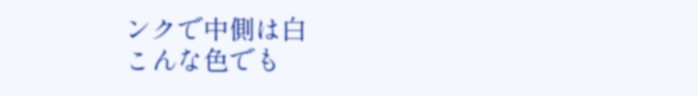ンクで中側は白
こんな色でも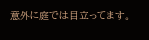意外に庭では目立ってます。